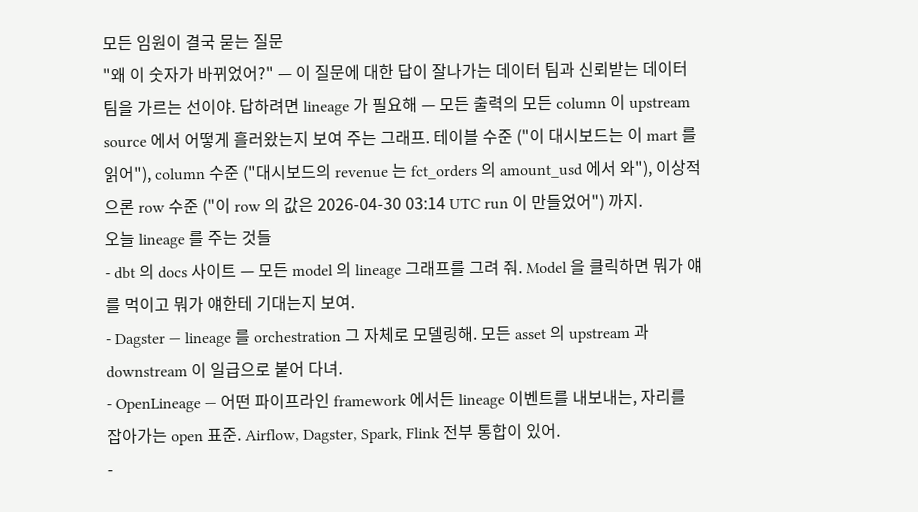모든 임원이 결국 묻는 질문
"왜 이 숫자가 바뀌었어?" — 이 질문에 대한 답이 잘나가는 데이터 팀과 신뢰받는 데이터 팀을 가르는 선이야. 답하려면 lineage 가 필요해 — 모든 출력의 모든 column 이 upstream source 에서 어떻게 흘러왔는지 보여 주는 그래프. 테이블 수준 ("이 대시보드는 이 mart 를 읽어"), column 수준 ("대시보드의 revenue 는 fct_orders 의 amount_usd 에서 와"), 이상적으론 row 수준 ("이 row 의 값은 2026-04-30 03:14 UTC run 이 만들었어") 까지.
오늘 lineage 를 주는 것들
- dbt 의 docs 사이트 — 모든 model 의 lineage 그래프를 그려 줘. Model 을 클릭하면 뭐가 얘를 먹이고 뭐가 얘한테 기대는지 보여.
- Dagster — lineage 를 orchestration 그 자체로 모델링해. 모든 asset 의 upstream 과 downstream 이 일급으로 붙어 다녀.
- OpenLineage — 어떤 파이프라인 framework 에서든 lineage 이벤트를 내보내는, 자리를 잡아가는 open 표준. Airflow, Dagster, Spark, Flink 전부 통합이 있어.
-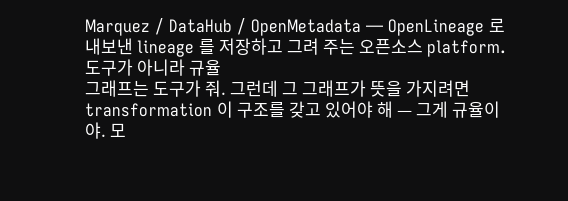Marquez / DataHub / OpenMetadata — OpenLineage 로 내보낸 lineage 를 저장하고 그려 주는 오픈소스 platform.
도구가 아니라 규율
그래프는 도구가 줘. 그런데 그 그래프가 뜻을 가지려면 transformation 이 구조를 갖고 있어야 해 — 그게 규율이야. 모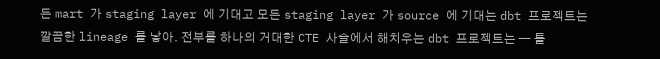든 mart 가 staging layer 에 기대고 모든 staging layer 가 source 에 기대는 dbt 프로젝트는 깔끔한 lineage 를 낳아. 전부를 하나의 거대한 CTE 사슬에서 해치우는 dbt 프로젝트는 — 틀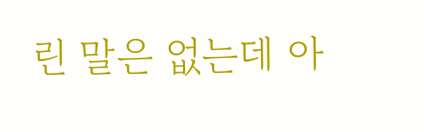린 말은 없는데 아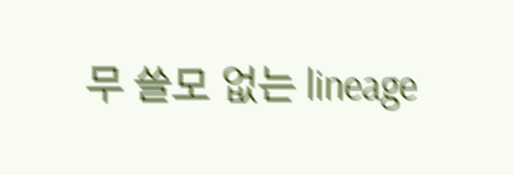무 쓸모 없는 lineage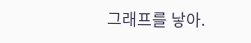그래프를 낳아.